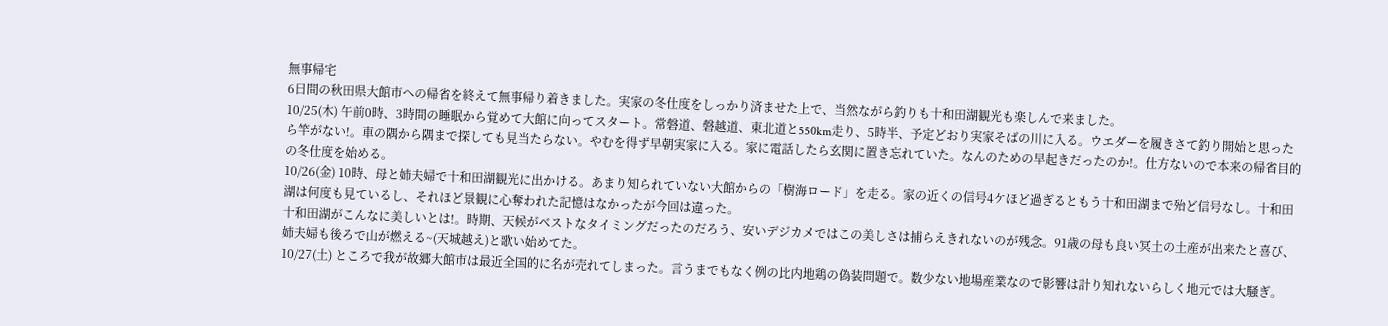無事帰宅
6日間の秋田県大館市への帰省を終えて無事帰り着きました。実家の冬仕度をしっかり済ませた上で、当然ながら釣りも十和田湖観光も楽しんで来ました。
10/25(木) 午前0時、3時間の睡眠から覚めて大館に向ってスタート。常磐道、磐越道、東北道と550km走り、5時半、予定どおり実家そばの川に入る。ウエダーを履きさて釣り開始と思ったら竿がない!。車の隅から隅まで探しても見当たらない。やむを得ず早朝実家に入る。家に電話したら玄関に置き忘れていた。なんのための早起きだったのか!。仕方ないので本来の帰省目的の冬仕度を始める。
10/26(金) 10時、母と姉夫婦で十和田湖観光に出かける。あまり知られていない大館からの「樹海ロード」を走る。家の近くの信号4ケほど過ぎるともう十和田湖まで殆ど信号なし。十和田湖は何度も見ているし、それほど景観に心奪われた記憶はなかったが今回は違った。
十和田湖がこんなに美しいとは!。時期、天候がベストなタイミングだったのだろう、安いデジカメではこの美しさは捕らえきれないのが残念。91歳の母も良い冥土の土産が出来たと喜び、姉夫婦も後ろで山が燃える~(天城越え)と歌い始めてた。
10/27(土) ところで我が故郷大館市は最近全国的に名が売れてしまった。言うまでもなく例の比内地鶏の偽装問題で。数少ない地場産業なので影響は計り知れないらしく地元では大騒ぎ。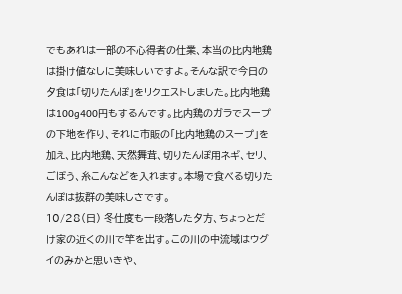でもあれは一部の不心得者の仕業、本当の比内地鶏は掛け値なしに美味しいですよ。そんな訳で今日の夕食は「切りたんぽ」をリクエストしました。比内地鶏は100g400円もするんです。比内鶏のガラでスープの下地を作り、それに市販の「比内地鶏のスープ」を加え、比内地鶏、天然舞茸、切りたんぽ用ネギ、セリ、ごぼう、糸こんなどを入れます。本場で食べる切りたんぽは抜群の美味しさです。
10/28(日) 冬仕度も一段落した夕方、ちょっとだけ家の近くの川で竿を出す。この川の中流域はウグイのみかと思いきや、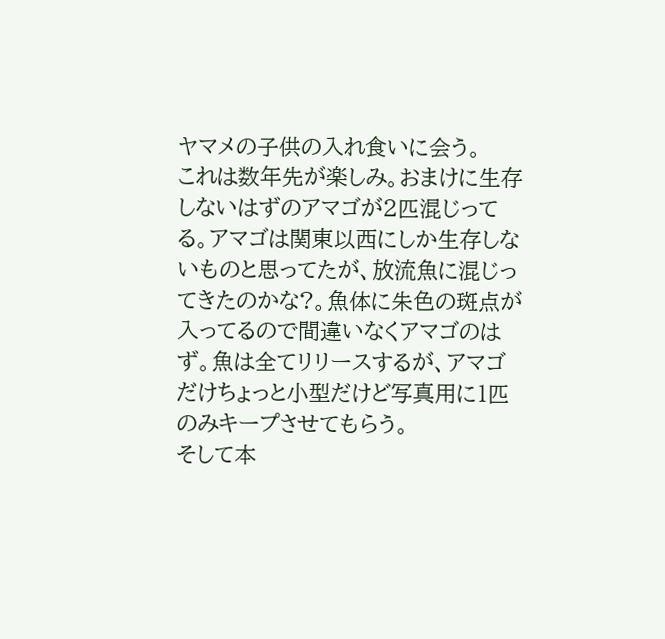ヤマメの子供の入れ食いに会う。
これは数年先が楽しみ。おまけに生存しないはずのアマゴが2匹混じってる。アマゴは関東以西にしか生存しないものと思ってたが、放流魚に混じってきたのかな?。魚体に朱色の斑点が入ってるので間違いなくアマゴのはず。魚は全てリリースするが、アマゴだけちょっと小型だけど写真用に1匹のみキープさせてもらう。
そして本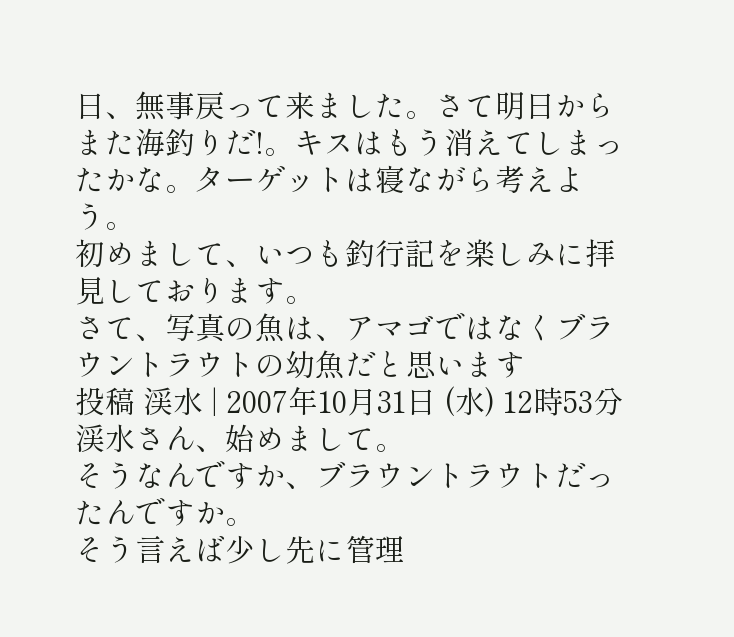日、無事戻って来ました。さて明日からまた海釣りだ!。キスはもう消えてしまったかな。ターゲットは寝ながら考えよう。
初めまして、いつも釣行記を楽しみに拝見しております。
さて、写真の魚は、アマゴではなくブラウントラウトの幼魚だと思います
投稿 渓水 | 2007年10月31日 (水) 12時53分
渓水さん、始めまして。
そうなんですか、ブラウントラウトだったんですか。
そう言えば少し先に管理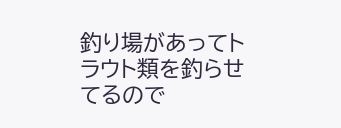釣り場があってトラウト類を釣らせてるので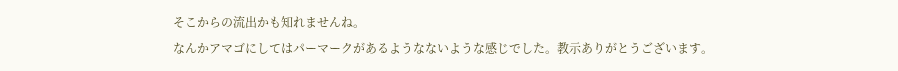そこからの流出かも知れませんね。
なんかアマゴにしてはパーマークがあるようなないような感じでした。教示ありがとうございます。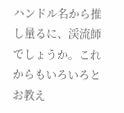ハンドル名から推し量るに、渓流師でしょうか。これからもいろいろとお教え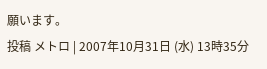願います。
投稿 メトロ | 2007年10月31日 (水) 13時35分